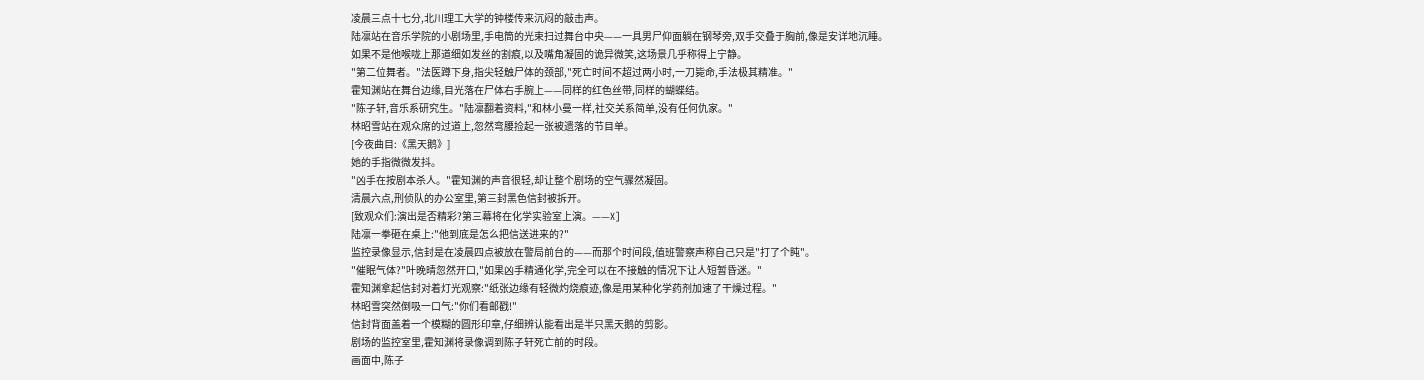凌晨三点十七分,北川理工大学的钟楼传来沉闷的敲击声。
陆凛站在音乐学院的小剧场里,手电筒的光束扫过舞台中央——一具男尸仰面躺在钢琴旁,双手交叠于胸前,像是安详地沉睡。
如果不是他喉咙上那道细如发丝的割痕,以及嘴角凝固的诡异微笑,这场景几乎称得上宁静。
"第二位舞者。"法医蹲下身,指尖轻触尸体的颈部,"死亡时间不超过两小时,一刀毙命,手法极其精准。"
霍知渊站在舞台边缘,目光落在尸体右手腕上——同样的红色丝带,同样的蝴蝶结。
"陈子轩,音乐系研究生。"陆凛翻着资料,"和林小曼一样,社交关系简单,没有任何仇家。"
林昭雪站在观众席的过道上,忽然弯腰捡起一张被遗落的节目单。
[今夜曲目:《黑天鹅》]
她的手指微微发抖。
"凶手在按剧本杀人。"霍知渊的声音很轻,却让整个剧场的空气骤然凝固。
清晨六点,刑侦队的办公室里,第三封黑色信封被拆开。
[致观众们:演出是否精彩?第三幕将在化学实验室上演。——X]
陆凛一拳砸在桌上:"他到底是怎么把信送进来的?"
监控录像显示,信封是在凌晨四点被放在警局前台的——而那个时间段,值班警察声称自己只是"打了个盹"。
"催眠气体?"叶晚晴忽然开口,"如果凶手精通化学,完全可以在不接触的情况下让人短暂昏迷。"
霍知渊拿起信封对着灯光观察:"纸张边缘有轻微灼烧痕迹,像是用某种化学药剂加速了干燥过程。"
林昭雪突然倒吸一口气:"你们看邮戳!"
信封背面盖着一个模糊的圆形印章,仔细辨认能看出是半只黑天鹅的剪影。
剧场的监控室里,霍知渊将录像调到陈子轩死亡前的时段。
画面中,陈子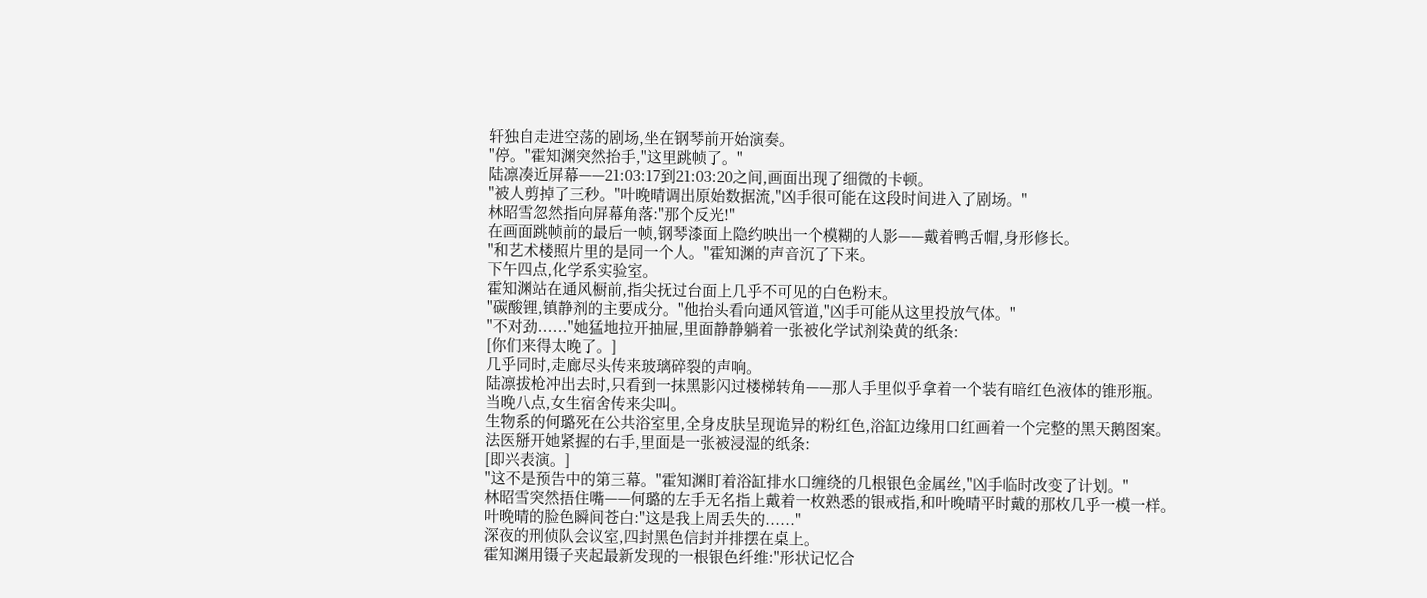轩独自走进空荡的剧场,坐在钢琴前开始演奏。
"停。"霍知渊突然抬手,"这里跳帧了。"
陆凛凑近屏幕——21:03:17到21:03:20之间,画面出现了细微的卡顿。
"被人剪掉了三秒。"叶晚晴调出原始数据流,"凶手很可能在这段时间进入了剧场。"
林昭雪忽然指向屏幕角落:"那个反光!"
在画面跳帧前的最后一帧,钢琴漆面上隐约映出一个模糊的人影——戴着鸭舌帽,身形修长。
"和艺术楼照片里的是同一个人。"霍知渊的声音沉了下来。
下午四点,化学系实验室。
霍知渊站在通风橱前,指尖抚过台面上几乎不可见的白色粉末。
"碳酸锂,镇静剂的主要成分。"他抬头看向通风管道,"凶手可能从这里投放气体。"
"不对劲......"她猛地拉开抽屉,里面静静躺着一张被化学试剂染黄的纸条:
[你们来得太晚了。]
几乎同时,走廊尽头传来玻璃碎裂的声响。
陆凛拔枪冲出去时,只看到一抹黑影闪过楼梯转角——那人手里似乎拿着一个装有暗红色液体的锥形瓶。
当晚八点,女生宿舍传来尖叫。
生物系的何璐死在公共浴室里,全身皮肤呈现诡异的粉红色,浴缸边缘用口红画着一个完整的黑天鹅图案。
法医掰开她紧握的右手,里面是一张被浸湿的纸条:
[即兴表演。]
"这不是预告中的第三幕。"霍知渊盯着浴缸排水口缠绕的几根银色金属丝,"凶手临时改变了计划。"
林昭雪突然捂住嘴——何璐的左手无名指上戴着一枚熟悉的银戒指,和叶晚晴平时戴的那枚几乎一模一样。
叶晚晴的脸色瞬间苍白:"这是我上周丢失的......"
深夜的刑侦队会议室,四封黑色信封并排摆在桌上。
霍知渊用镊子夹起最新发现的一根银色纤维:"形状记忆合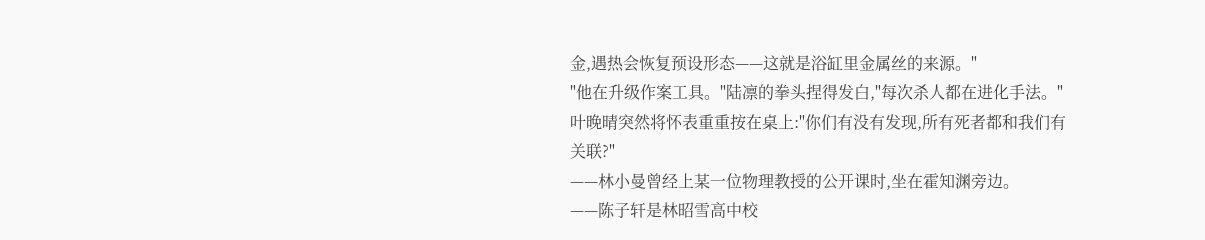金,遇热会恢复预设形态——这就是浴缸里金属丝的来源。"
"他在升级作案工具。"陆凛的拳头捏得发白,"每次杀人都在进化手法。"
叶晚晴突然将怀表重重按在桌上:"你们有没有发现,所有死者都和我们有关联?"
——林小曼曾经上某一位物理教授的公开课时,坐在霍知渊旁边。
——陈子轩是林昭雪高中校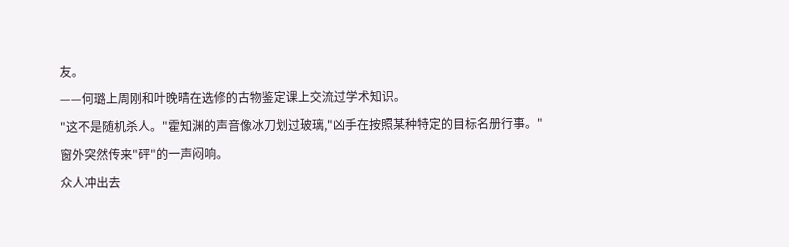友。
——何璐上周刚和叶晚晴在选修的古物鉴定课上交流过学术知识。
"这不是随机杀人。"霍知渊的声音像冰刀划过玻璃,"凶手在按照某种特定的目标名册行事。"
窗外突然传来"砰"的一声闷响。
众人冲出去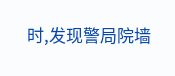时,发现警局院墙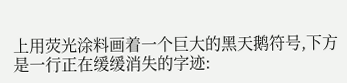上用荧光涂料画着一个巨大的黑天鹅符号,下方是一行正在缓缓消失的字迹: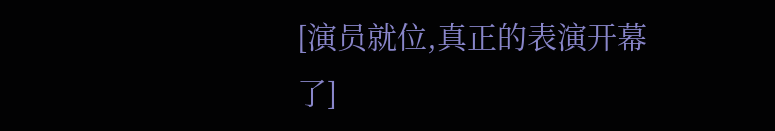[演员就位,真正的表演开幕了]